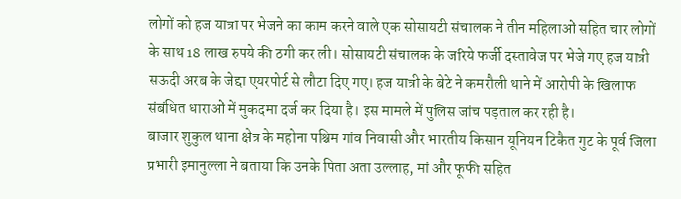लोगों को हज यात्रा पर भेजने का काम करने वाले एक सोसायटी संचालक ने तीन महिलाओं सहित चार लोगों के साथ 18 लाख रुपये की ठगी कर ली। सोसायटी संचालक के जरिये फर्जी दस्तावेज पर भेजे गए हज यात्री सऊदी अरब के जेद्दा एयरपोर्ट से लौटा दिए गए। हज यात्री के बेटे ने कमरौली थाने में आरोपी के खिलाफ संबंधित धाराओं में मुकदमा दर्ज कर दिया है। इस मामले में पुलिस जांच पड़ताल कर रही है।
बाजार शुकुल थाना क्षेत्र के महोना पश्चिम गांव निवासी और भारतीय किसान यूनियन टिकैत गुट के पूर्व जिला प्रभारी इमानुल्ला ने बताया कि उनके पिता अता उल्लाह, मां और फूफी सहित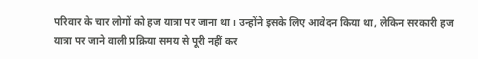परिवार के चार लोगों को हज यात्रा पर जाना था। उन्होंने इसके लिए आवेदन किया था, लेकिन सरकारी हज यात्रा पर जाने वाली प्रक्रिया समय से पूरी नहीं कर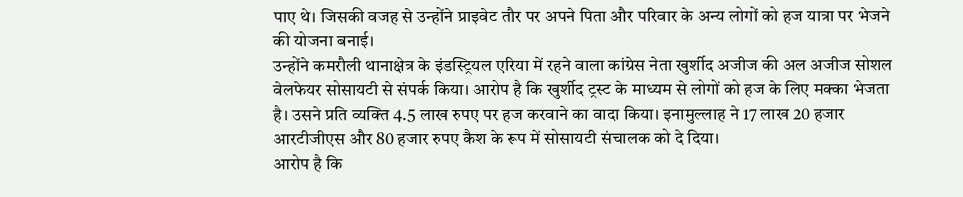पाए थे। जिसकी वजह से उन्होंने प्राइवेट तौर पर अपने पिता और परिवार के अन्य लोगों को हज यात्रा पर भेजने की योजना बनाई।
उन्होंने कमरौली थानाक्षेत्र के इंडस्ट्रियल एरिया में रहने वाला कांग्रेस नेता खुर्शीद अजीज की अल अजीज सोशल वेलफेयर सोसायटी से संपर्क किया। आरोप है कि खुर्शीद ट्रस्ट के माध्यम से लोगों को हज के लिए मक्का भेजता है। उसने प्रति व्यक्ति 4.5 लाख रुपए पर हज करवाने का वादा किया। इनामुल्लाह ने 17 लाख 20 हजार आरटीजीएस और 80 हजार रुपए कैश के रूप में सोसायटी संचालक को दे दिया।
आरोप है कि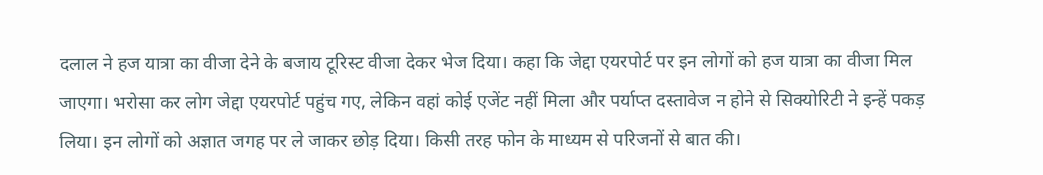दलाल ने हज यात्रा का वीजा देने के बजाय टूरिस्ट वीजा देकर भेज दिया। कहा कि जेद्दा एयरपोर्ट पर इन लोगों को हज यात्रा का वीजा मिल जाएगा। भरोसा कर लोग जेद्दा एयरपोर्ट पहुंच गए, लेकिन वहां कोई एजेंट नहीं मिला और पर्याप्त दस्तावेज न होने से सिक्योरिटी ने इन्हें पकड़ लिया। इन लोगों को अज्ञात जगह पर ले जाकर छोड़ दिया। किसी तरह फोन के माध्यम से परिजनों से बात की।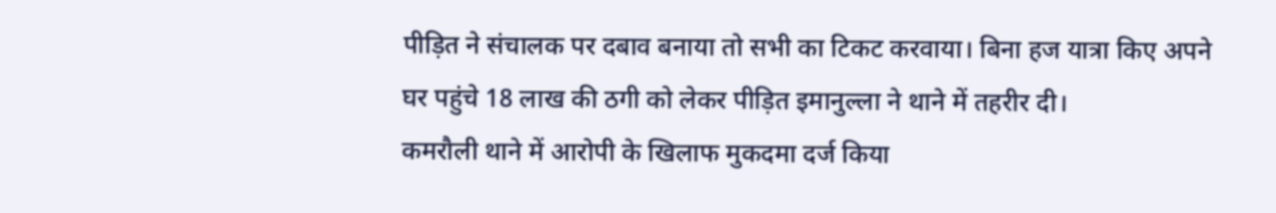पीड़ित ने संचालक पर दबाव बनाया तो सभी का टिकट करवाया। बिना हज यात्रा किए अपने घर पहुंचे 18 लाख की ठगी को लेकर पीड़ित इमानुल्ला ने थाने में तहरीर दी।
कमरौली थाने में आरोपी के खिलाफ मुकदमा दर्ज किया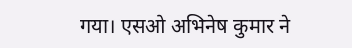गया। एसओ अभिनेष कुमार ने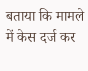बताया कि मामले में केस दर्ज कर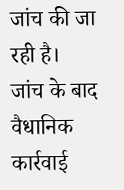जांच की जा रही है। जांच के बाद वैधानिक कार्रवाई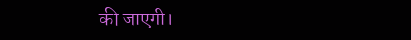की जाएगी।